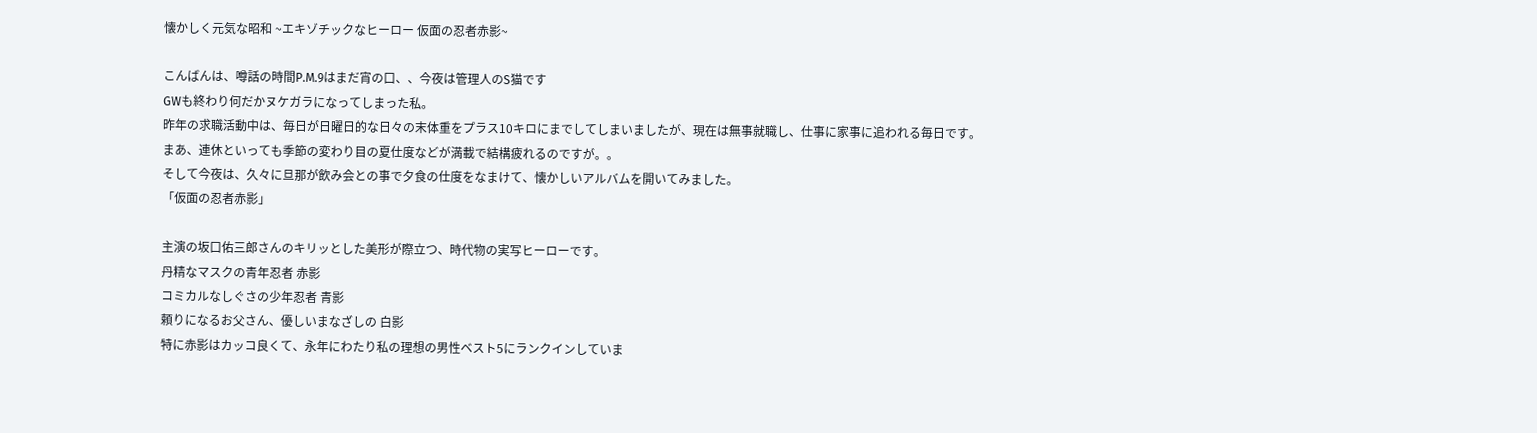懐かしく元気な昭和 ~エキゾチックなヒーロー 仮面の忍者赤影~

こんばんは、噂話の時間P.M.9はまだ宵の口、、今夜は管理人のS猫です
GWも終わり何だかヌケガラになってしまった私。
昨年の求職活動中は、毎日が日曜日的な日々の末体重をプラス10キロにまでしてしまいましたが、現在は無事就職し、仕事に家事に追われる毎日です。
まあ、連休といっても季節の変わり目の夏仕度などが満載で結構疲れるのですが。。
そして今夜は、久々に旦那が飲み会との事で夕食の仕度をなまけて、懐かしいアルバムを開いてみました。
「仮面の忍者赤影」

主演の坂口佑三郎さんのキリッとした美形が際立つ、時代物の実写ヒーローです。
丹精なマスクの青年忍者 赤影
コミカルなしぐさの少年忍者 青影
頼りになるお父さん、優しいまなざしの 白影
特に赤影はカッコ良くて、永年にわたり私の理想の男性ベスト5にランクインしていま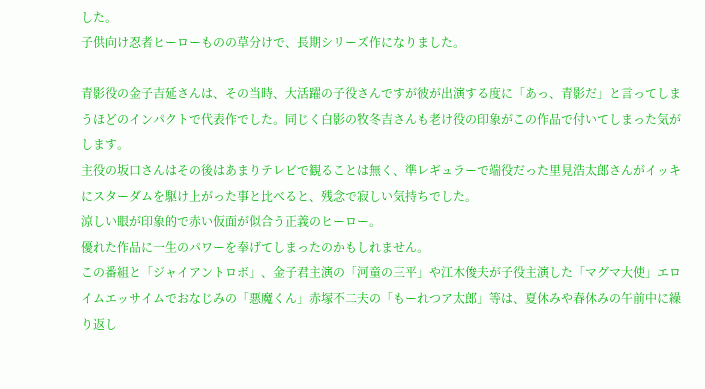した。
子供向け忍者ヒーローものの草分けで、長期シリーズ作になりました。

青影役の金子吉延さんは、その当時、大活躍の子役さんですが彼が出演する度に「あっ、青影だ」と言ってしまうほどのインパクトで代表作でした。同じく白影の牧冬吉さんも老け役の印象がこの作品で付いてしまった気がします。
主役の坂口さんはその後はあまりテレビで観ることは無く、準レギュラーで端役だった里見浩太郎さんがイッキにスターダムを駆け上がった事と比べると、残念で寂しい気持ちでした。
涼しい眼が印象的で赤い仮面が似合う正義のヒーロー。
優れた作品に一生のパワーを奉げてしまったのかもしれません。
この番組と「ジャイアントロボ」、金子君主演の「河童の三平」や江木俊夫が子役主演した「マグマ大使」エロイムエッサイムでおなじみの「悪魔くん」赤塚不二夫の「もーれつア太郎」等は、夏休みや春休みの午前中に繰り返し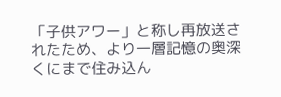「子供アワー」と称し再放送されたため、より一層記憶の奥深くにまで住み込ん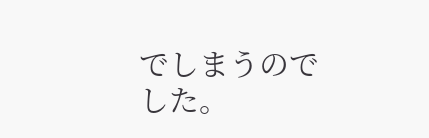でしまうのでした。